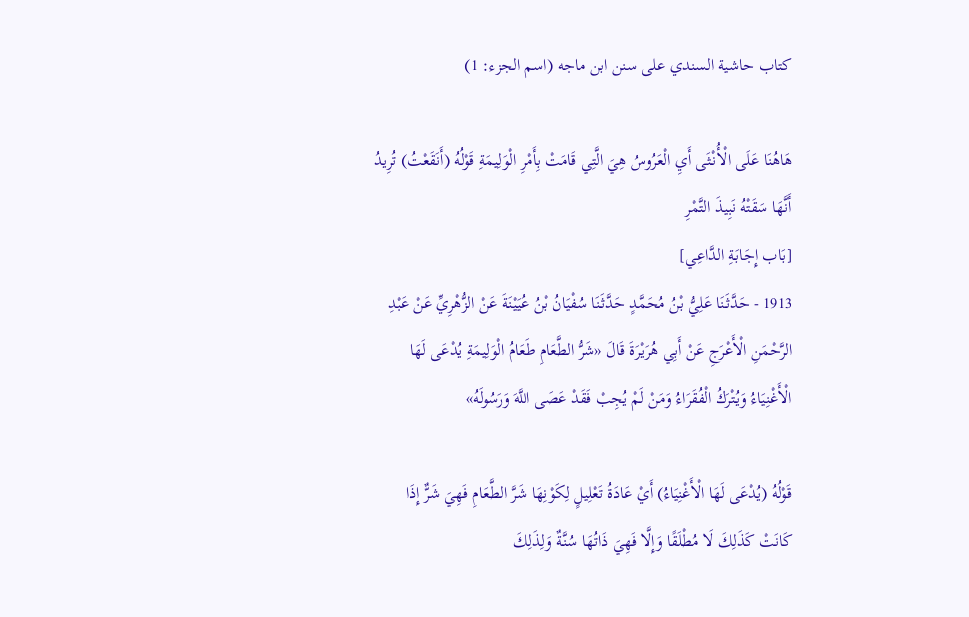كتاب حاشية السندي على سنن ابن ماجه (اسم الجزء: 1)

هَاهُنَا عَلَى الْأُنْثَى أَيِ الْعَرُوسُ هِيَ الَّتِي قَامَتْ بِأَمْرِ الْوَلِيمَةِ قَوْلُهُ (أَنَقَعْتُ) تُرِيدُ أَنَّهَا سَقَتْهُ نَبِيذَ التَّمْرِ
[بَاب إِجَابَةِ الدَّاعِي]
1913 - حَدَّثَنَا عَلِيُّ بْنُ مُحَمَّدٍ حَدَّثَنَا سُفْيَانُ بْنُ عُيَيْنَةَ عَنْ الزُّهْرِيِّ عَنْ عَبْدِ الرَّحْمَنِ الْأَعْرَجِ عَنْ أَبِي هُرَيْرَةَ قَالَ «شَرُّ الطَّعَامِ طَعَامُ الْوَلِيمَةِ يُدْعَى لَهَا الْأَغْنِيَاءُ وَيُتْرَكُ الْفُقَرَاءُ وَمَنْ لَمْ يُجِبْ فَقَدْ عَصَى اللَّهَ وَرَسُولَهُ»

قَوْلُهُ (يُدْعَى لَهَا الْأَغْنِيَاءُ) أَيْ عَادَةُ تَعْلِيلٍ لِكَوْنِهَا شَرَّ الطَّعَامِ فَهِيَ شَرٌّ إِذَا كَانَتْ كَذَلِكَ لَا مُطْلَقًا وَإِلَّا فَهِيَ ذَاتُهَا سُنَّةٌ وَلِذَلِكَ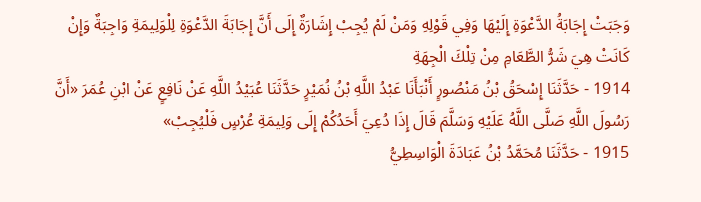وَجَبَتْ إِجَابَةُ الدَّعْوَةِ إِلَيْهَا وَفِي قَوْلِهِ وَمَنْ لَمْ يُجِبْ إِشَارَةٌ إِلَى أَنَّ إِجَابَةَ الدَّعْوَةِ لِلْوَلِيمَةِ وَاجِبَةٌ وَإِنْ كَانَتْ هِيَ شَرُّ الطَّعَامِ مِنْ تِلْكَ الْجِهَةِ
1914 - حَدَّثَنَا إِسْحَقُ بْنُ مَنْصُورٍ أَنْبَأَنَا عَبْدُ اللَّهِ بْنُ نُمَيْرٍ حَدَّثَنَا عُبَيْدُ اللَّهِ عَنْ نَافِعٍ عَنْ ابْنِ عُمَرَ «أَنَّ رَسُولَ اللَّهِ صَلَّى اللَّهُ عَلَيْهِ وَسَلَّمَ قَالَ إِذَا دُعِيَ أَحَدُكُمْ إِلَى وَلِيمَةِ عُرْسٍ فَلْيُجِبْ»
1915 - حَدَّثَنَا مُحَمَّدُ بْنُ عَبَادَةَ الْوَاسِطِيُّ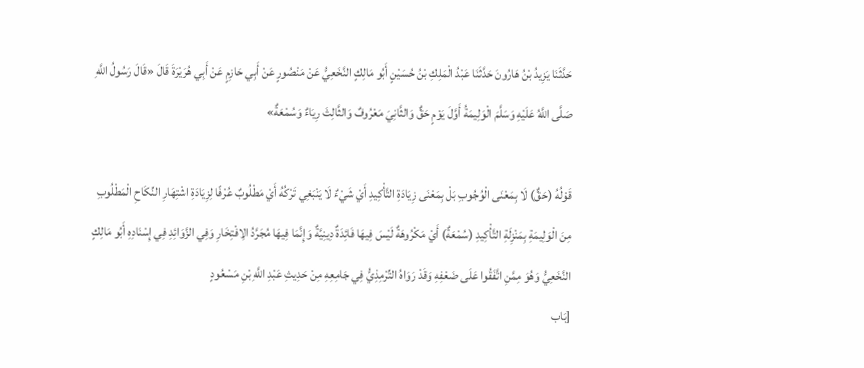حَدَّثَنَا يَزِيدُ بْنُ هَارُونَ حَدَّثَنَا عَبْدُ الْمَلِكِ بْنُ حُسَيْنٍ أَبُو مَالِكٍ النَّخَعِيُّ عَنْ مَنْصُورٍ عَنْ أَبِي حَازِمٍ عَنْ أَبِي هُرَيْرَةَ قَالَ «قَالَ رَسُولُ اللَّهِ صَلَّى اللَّهُ عَلَيْهِ وَسَلَّمَ الْوَلِيمَةُ أَوَّلَ يَوْمٍ حَقٌّ وَالثَّانِيَ مَعْرُوفٌ وَالثَّالِثَ رِيَاءٌ وَسُمْعَةٌ»

قَوْلُهُ (حَقٌّ) لَا بِمَعْنَى الْوُجُوبِ بَلْ بِمَعْنَى زِيَادَةِ التَّأْكِيدِ أَيْ شَيْءٌ لَا يَنْبَغِي تَرْكُهُ أَيْ مَطْلُوبٌ عُرْفًا لِزِيَادَةِ اشْتِهَارِ النِّكَاحِ الْمَطْلُوبِ مِنَ الْوَلِيمَةِ بِمَنْزِلَةِ التَّأْكِيدِ (سُمْعَةٌ) أَيْ مَكْرُوهَةٌ لَيْسَ فِيهَا فَائِدَةٌ دِينِيَّةٌ وَإِنَّمَا فِيهَا مُجَرَّدُ الِافْتِخَارِ وَفِي الزَّوَائِدِ فِي إِسْنَادِهِ أَبُو مَالِكٍ النَّخَعِيُّ وَهُوَ مِمَّنِ اتَّفَقُوا عَلَى ضَعْفِهِ وَقَدْ رَوَاهُ التِّرْمِذِيُّ فِي جَامِعِهِ مِنْ حَدِيثِ عَبْدِ اللَّهِ بْنِ مَسْعُودٍ
[بَاب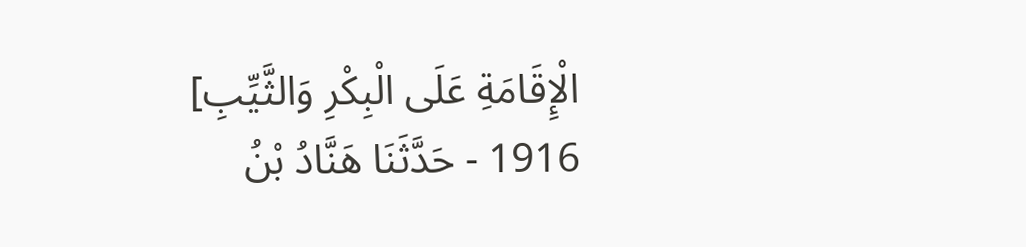الْإِقَامَةِ عَلَى الْبِكْرِ وَالثَّيِّبِ]
1916 - حَدَّثَنَا هَنَّادُ بْنُ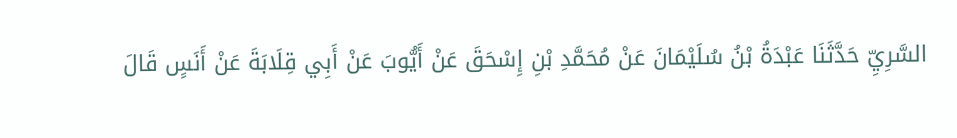السَّرِيِّ حَدَّثَنَا عَبْدَةُ بْنُ سُلَيْمَانَ عَنْ مُحَمَّدِ بْنِ إِسْحَقَ عَنْ أَيُّوبَ عَنْ أَبِي قِلَابَةَ عَنْ أَنَسٍ قَالَ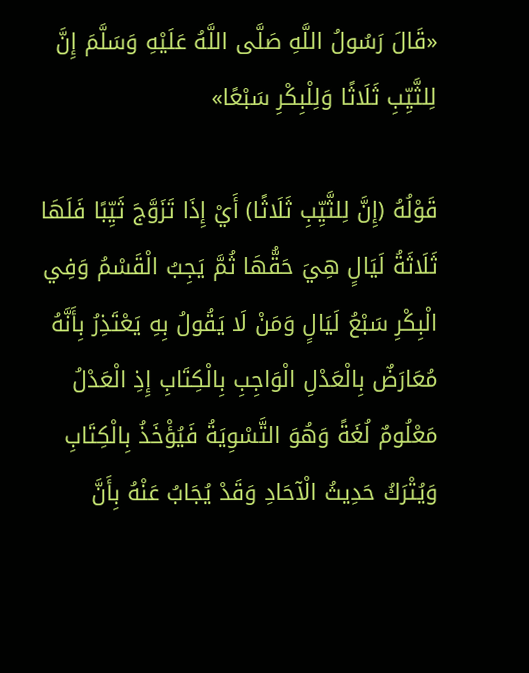«قَالَ رَسُولُ اللَّهِ صَلَّى اللَّهُ عَلَيْهِ وَسَلَّمَ إِنَّ لِلثَّيِّبِ ثَلَاثًا وَلِلْبِكْرِ سَبْعًا»

قَوْلُهُ (إِنَّ لِلثَّيِّبِ ثَلَاثًا) أَيْ إِذَا تَزَوَّجَ ثَيِّبًا فَلَهَا ثَلَاثَةُ لَيَالٍ هِيَ حَقُّهَا ثُمَّ يَجِبُ الْقَسْمُ وَفِي الْبِكْرِ سَبْعُ لَيَالٍ وَمَنْ لَا يَقُولُ بِهِ يَعْتَذِرُ بِأَنَّهُ مُعَارَضٌ بِالْعَدْلِ الْوَاجِبِ بِالْكِتَابِ إِذِ الْعَدْلُ مَعْلُومٌ لُغَةً وَهُوَ التَّسْوِيَةُ فَيُؤْخَذُ بِالْكِتَابِ وَيُتْرَكُ حَدِيثُ الْآحَادِ وَقَدْ يُجَابُ عَنْهُ بِأَنَّ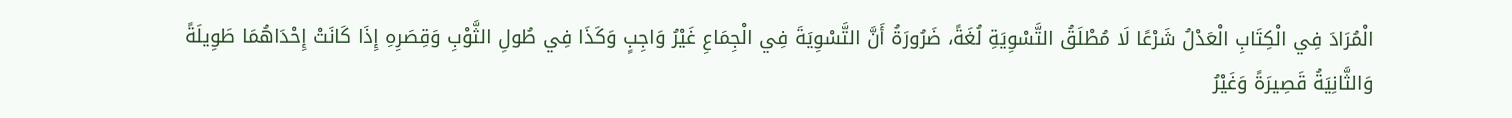الْمُرَادَ فِي الْكِتَابِ الْعَدْلُ شَرْعًا لَا مُطْلَقُ التَّسْوِيَةِ لُغَةً، ضَرُورَةُ أَنَّ التَّسْوِيَةَ فِي الْجِمَاعِ غَيْرُ وَاجِبٍ وَكَذَا فِي طُولِ الثَّوْبِ وَقِصَرِهِ إِذَا كَانَتْ إِحْدَاهُمَا طَوِيلَةً وَالثَّانِيَةُ قَصِيرَةً وَغَيْرُ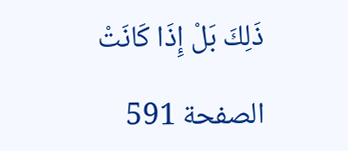ذَلِكَ بَلْ إِذَا كَانَتْ

الصفحة 591